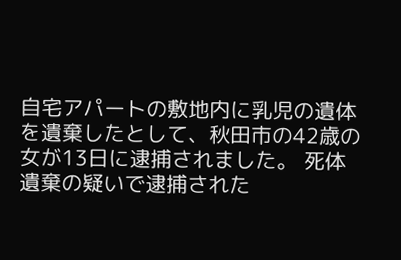自宅アパートの敷地内に乳児の遺体を遺棄したとして、秋田市の42歳の女が13日に逮捕されました。 死体遺棄の疑いで逮捕された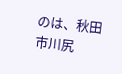のは、秋田市川尻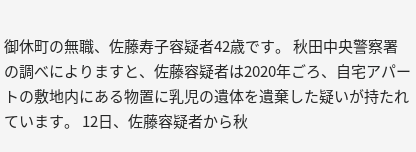御休町の無職、佐藤寿子容疑者42歳です。 秋田中央警察署の調べによりますと、佐藤容疑者は2020年ごろ、自宅アパートの敷地内にある物置に乳児の遺体を遺棄した疑いが持たれています。 12日、佐藤容疑者から秋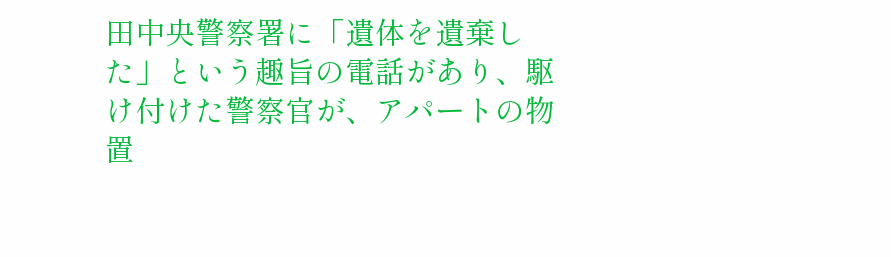田中央警察署に「遺体を遺棄した」という趣旨の電話があり、駆け付けた警察官が、アパートの物置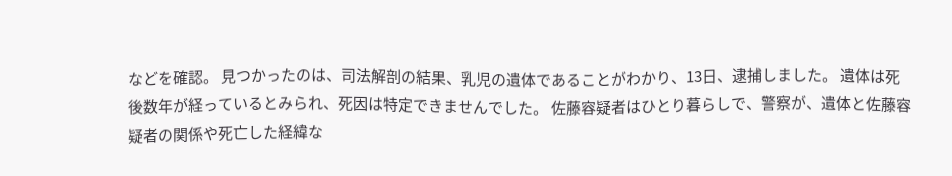などを確認。 見つかったのは、司法解剖の結果、乳児の遺体であることがわかり、13日、逮捕しました。 遺体は死後数年が経っているとみられ、死因は特定できませんでした。 佐藤容疑者はひとり暮らしで、警察が、遺体と佐藤容疑者の関係や死亡した経緯な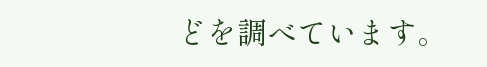どを調べています。